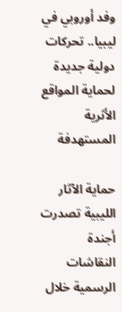وفد أوروبي في ليبيا.. تحركات دولية جديدة لحماية المواقع الأثرية المستهدفة

حماية الآثار الليبية تصدرت أجندة النقاشات الرسمية خلال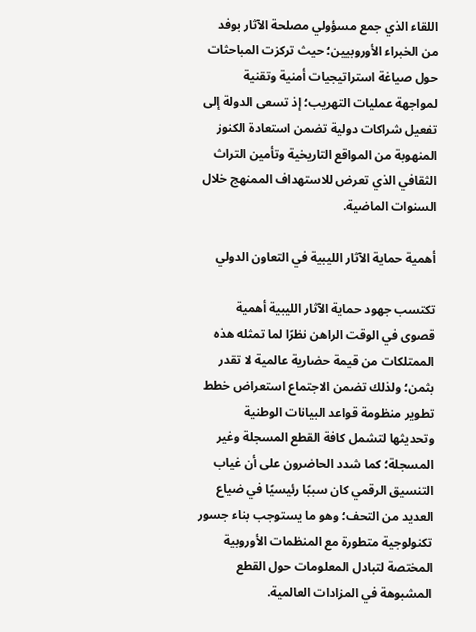اللقاء الذي جمع مسؤولي مصلحة الآثار بوفد من الخبراء الأوروبيين؛ حيث تركزت المباحثات حول صياغة استراتيجيات أمنية وتقنية لمواجهة عمليات التهريب؛ إذ تسعى الدولة إلى تفعيل شراكات دولية تضمن استعادة الكنوز المنهوبة من المواقع التاريخية وتأمين التراث الثقافي الذي تعرض للاستهداف الممنهج خلال السنوات الماضية.

أهمية حماية الآثار الليبية في التعاون الدولي

تكتسب جهود حماية الآثار الليبية أهمية قصوى في الوقت الراهن نظرًا لما تمثله هذه الممتلكات من قيمة حضارية عالمية لا تقدر بثمن؛ ولذلك تضمن الاجتماع استعراض خطط تطوير منظومة قواعد البيانات الوطنية وتحديثها لتشمل كافة القطع المسجلة وغير المسجلة؛ كما شدد الحاضرون على أن غياب التنسيق الرقمي كان سببًا رئيسيًا في ضياع العديد من التحف؛ وهو ما يستوجب بناء جسور تكنولوجية متطورة مع المنظمات الأوروبية المختصة لتبادل المعلومات حول القطع المشبوهة في المزادات العالمية.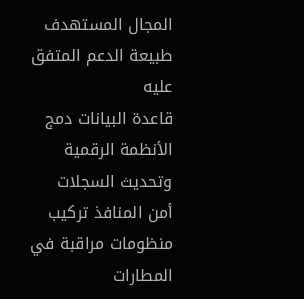المجال المستهدف طبيعة الدعم المتفق عليه
قاعدة البيانات دمج الأنظمة الرقمية وتحديث السجلات
أمن المنافذ تركيب منظومات مراقبة في المطارات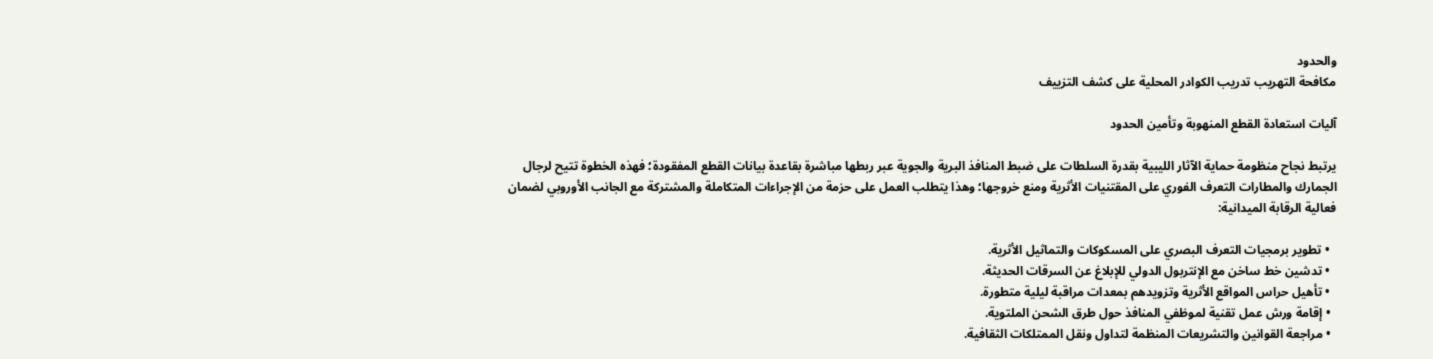والحدود
مكافحة التهريب تدريب الكوادر المحلية على كشف التزييف

آليات استعادة القطع المنهوبة وتأمين الحدود

يرتبط نجاح منظومة حماية الآثار الليبية بقدرة السلطات على ضبط المنافذ البرية والجوية عبر ربطها مباشرة بقاعدة بيانات القطع المفقودة؛ فهذه الخطوة تتيح لرجال الجمارك والمطارات التعرف الفوري على المقتنيات الأثرية ومنع خروجها؛ وهذا يتطلب العمل على حزمة من الإجراءات المتكاملة والمشتركة مع الجانب الأوروبي لضمان فعالية الرقابة الميدانية:

  • تطوير برمجيات التعرف البصري على المسكوكات والتماثيل الأثرية.
  • تدشين خط ساخن مع الإنتربول الدولي للإبلاغ عن السرقات الحديثة.
  • تأهيل حراس المواقع الأثرية وتزويدهم بمعدات مراقبة ليلية متطورة.
  • إقامة ورش عمل تقنية لموظفي المنافذ حول طرق الشحن الملتوية.
  • مراجعة القوانين والتشريعات المنظمة لتداول ونقل الممتلكات الثقافية.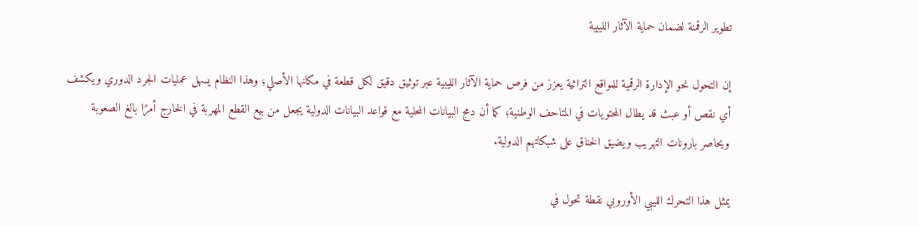تطوير الرقمنة لضمان حماية الآثار الليبية

إن التحول نحو الإدارة الرقمية للمواقع التراثية يعزز من فرص حماية الآثار الليبية عبر توثيق دقيق لكل قطعة في مكانها الأصلي؛ وهذا النظام يسهل عمليات الجرد الدوري ويكشف أي نقص أو عبث قد يطال المحتويات في المتاحف الوطنية؛ كما أن دمج البيانات المحلية مع قواعد البيانات الدولية يجعل من بيع القطع المهربة في الخارج أمرًا بالغ الصعوبة ويحاصر بارونات التهريب ويضيق الخناق على شبكاتهم الدولية.

يمثل هذا التحرك الليبي الأوروبي نقطة تحول في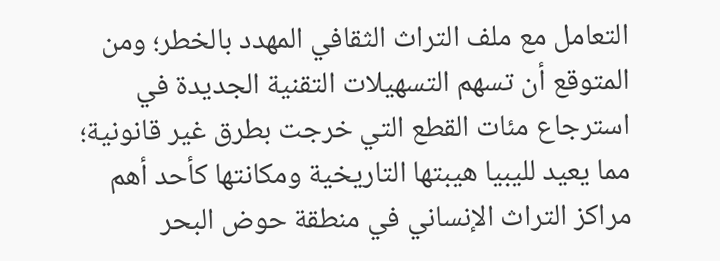التعامل مع ملف التراث الثقافي المهدد بالخطر؛ ومن المتوقع أن تسهم التسهيلات التقنية الجديدة في استرجاع مئات القطع التي خرجت بطرق غير قانونية؛ مما يعيد لليبيا هيبتها التاريخية ومكانتها كأحد أهم مراكز التراث الإنساني في منطقة حوض البحر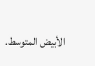الأبيض المتوسط.